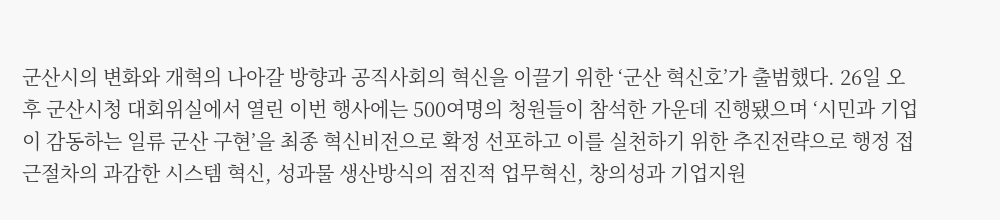군산시의 변화와 개혁의 나아갈 방향과 공직사회의 혁신을 이끌기 위한 ‘군산 혁신호’가 출범했다. 26일 오후 군산시청 대회위실에서 열린 이번 행사에는 500여명의 청원들이 참석한 가운데 진행됐으며 ‘시민과 기업이 감동하는 일류 군산 구현’을 최종 혁신비전으로 확정 선포하고 이를 실천하기 위한 추진전략으로 행정 접근절차의 과감한 시스템 혁신, 성과물 생산방식의 점진적 업무혁신, 창의성과 기업지원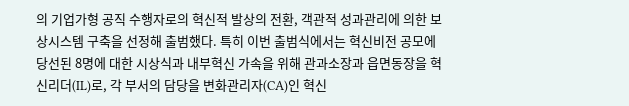의 기업가형 공직 수행자로의 혁신적 발상의 전환, 객관적 성과관리에 의한 보상시스템 구축을 선정해 출범했다. 특히 이번 출범식에서는 혁신비전 공모에 당선된 8명에 대한 시상식과 내부혁신 가속을 위해 관과소장과 읍면동장을 혁신리더(IL)로, 각 부서의 담당을 변화관리자(CA)인 혁신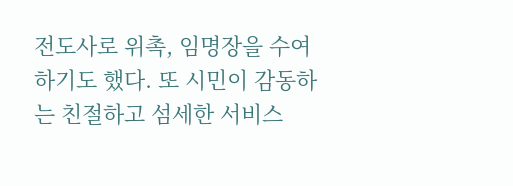전도사로 위촉, 임명장을 수여하기도 했다. 또 시민이 감동하는 친절하고 섬세한 서비스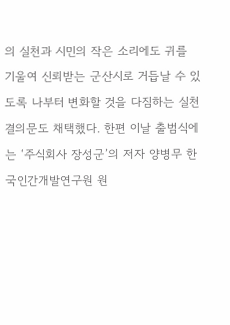의 실천과 시민의 작은 소리에도 귀를 기울여 신뢰받는 군산시로 거듭날 수 있도록 나부터 변화할 것을 다짐하는 실천 결의문도 채택했다. 한편 이날 출범식에는 ‘주식회사 장성군’의 저자 양병무 한국인간개발연구원 원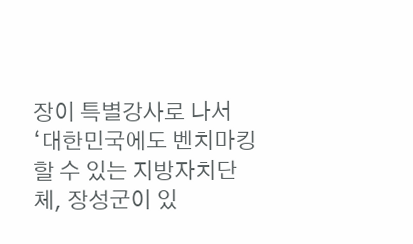장이 특별강사로 나서 ‘대한민국에도 벤치마킹할 수 있는 지방자치단체, 장성군이 있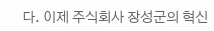다. 이제 주식회사 장성군의 혁신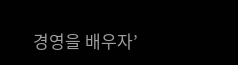경영을 배우자’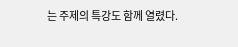는 주제의 특강도 함께 열렸다.